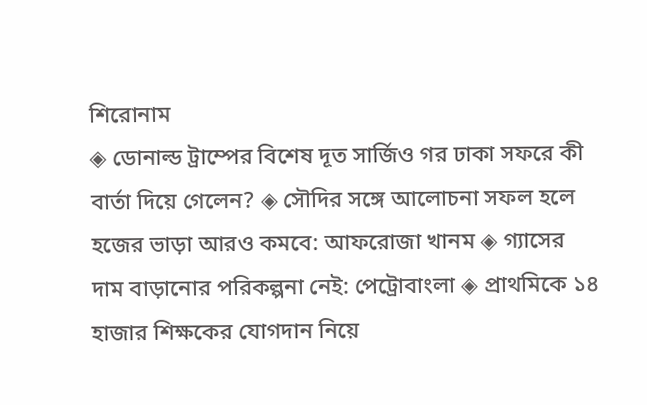শিরোনাম
◈ ডোনাল্ড ট্রাম্পের বিশেষ দূত সার্জিও গর ঢাকা সফরে কী বার্তা দিয়ে গেলেন? ◈ সৌদির সঙ্গে আলোচনা সফল হলে হজের ভাড়া আরও কমবে: আফরোজা খানম ◈ গ্যাসের দাম বাড়ানোর পরিকল্পনা নেই: পেট্রোবাংলা ◈ প্রাথমিকে ১৪ হাজার শিক্ষকের যোগদান নিয়ে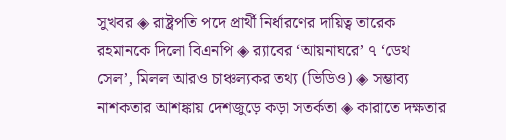সুখবর ◈ রাষ্ট্রপতি পদে প্রার্থী নির্ধারণের দায়িত্ব তারেক রহমানকে দিলো বিএনপি ◈ র‍্যাবের ‘আয়নাঘরে’ ৭ ‘ডেথ সেল’, মিলল আরও চাঞ্চল্যকর তথ্য (ভিডিও) ◈ সম্ভাব্য নাশকতার আশঙ্কায় দেশজুড়ে কড়া সতর্কতা ◈ কারাতে দক্ষতার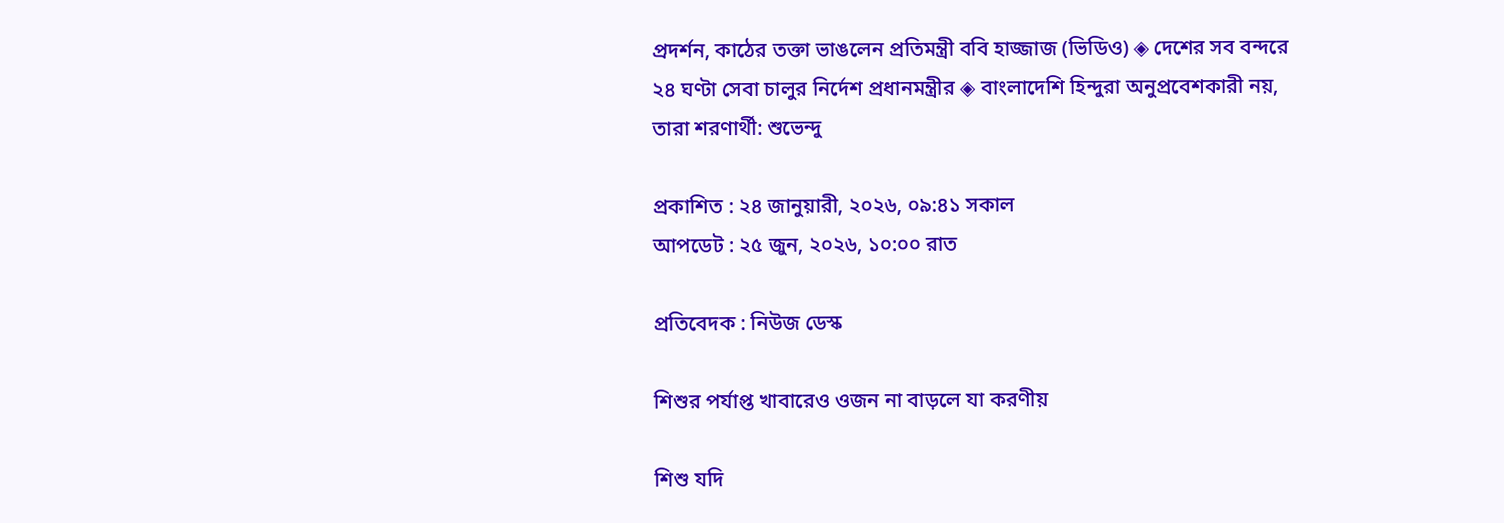প্রদর্শন, কাঠের তক্তা ভাঙলেন প্রতিমন্ত্রী ববি হাজ্জাজ (ভিডিও) ◈ দেশের সব বন্দরে ২৪ ঘণ্টা সেবা চালুর নির্দেশ প্রধানমন্ত্রীর ◈ বাংলাদেশি হিন্দুরা অনুপ্রবেশকারী নয়, তারা শরণার্থী: শুভেন্দু

প্রকাশিত : ২৪ জানুয়ারী, ২০২৬, ০৯:৪১ সকাল
আপডেট : ২৫ জুন, ২০২৬, ১০:০০ রাত

প্রতিবেদক : নিউজ ডেস্ক

শিশুর পর্যাপ্ত খাবারেও ওজন না বাড়লে যা করণীয়

শিশু যদি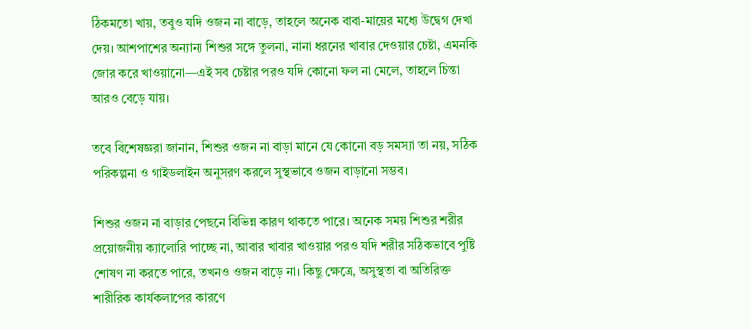ঠিকমতো খায়, তবুও যদি ওজন না বাড়ে, তাহলে অনেক বাবা-মায়ের মধ্যে উদ্বেগ দেখা দেয়। আশপাশের অন্যান্য শিশুর সঙ্গে তুলনা, নানা ধরনের খাবার দেওয়ার চেষ্টা, এমনকি জোর করে খাওয়ানো—এই সব চেষ্টার পরও যদি কোনো ফল না মেলে, তাহলে চিন্তা আরও বেড়ে যায়।

তবে বিশেষজ্ঞরা জানান, শিশুর ওজন না বাড়া মানে যে কোনো বড় সমস্যা তা নয়, সঠিক পরিকল্পনা ও গাইডলাইন অনুসরণ করলে সুস্থভাবে ওজন বাড়ানো সম্ভব।

শিশুর ওজন না বাড়ার পেছনে বিভিন্ন কারণ থাকতে পারে। অনেক সময় শিশুর শরীর প্রয়োজনীয় ক্যালোরি পাচ্ছে না, আবার খাবার খাওয়ার পরও যদি শরীর সঠিকভাবে পুষ্টি শোষণ না করতে পারে, তখনও ওজন বাড়ে না। কিছু ক্ষেত্রে, অসুস্থতা বা অতিরিক্ত শারীরিক কার্যকলাপের কারণে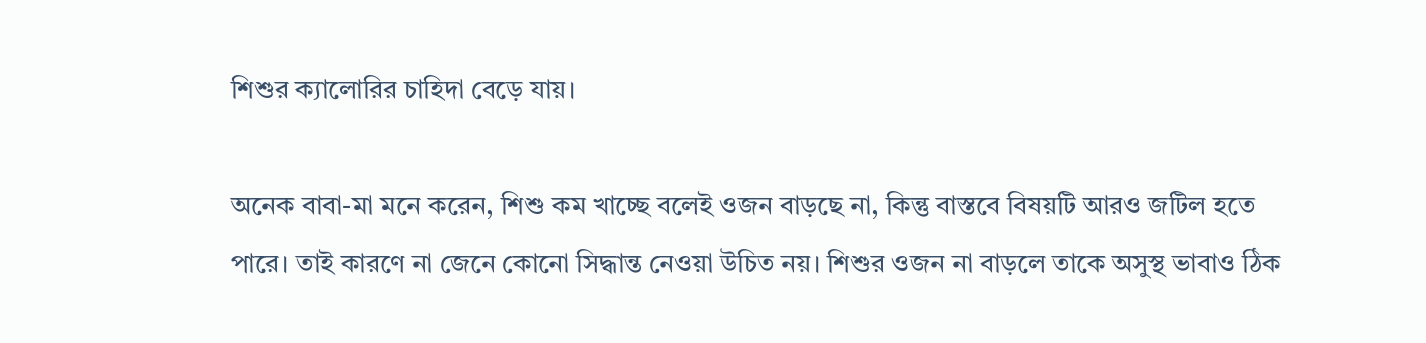শিশুর ক্যালোরির চাহিদা বেড়ে যায়।

অনেক বাবা-মা মনে করেন, শিশু কম খাচ্ছে বলেই ওজন বাড়ছে না, কিন্তু বাস্তবে বিষয়টি আরও জটিল হতে পারে। তাই কারণে না জেনে কোনো সিদ্ধান্ত নেওয়া উচিত নয়। শিশুর ওজন না বাড়লে তাকে অসুস্থ ভাবাও ঠিক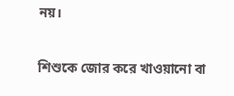নয়।

শিশুকে জোর করে খাওয়ানো বা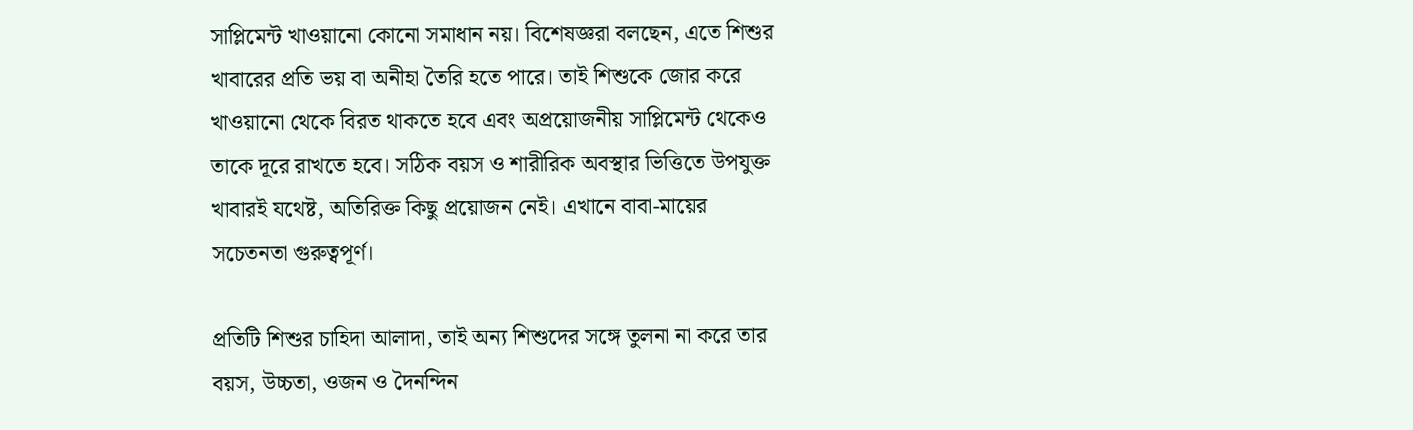সাপ্লিমেন্ট খাওয়ানো কোনো সমাধান নয়। বিশেষজ্ঞরা বলছেন, এতে শিশুর খাবারের প্রতি ভয় বা অনীহা তৈরি হতে পারে। তাই শিশুকে জোর করে খাওয়ানো থেকে বিরত থাকতে হবে এবং অপ্রয়োজনীয় সাপ্লিমেন্ট থেকেও তাকে দূরে রাখতে হবে। সঠিক বয়স ও শারীরিক অবস্থার ভিত্তিতে উপযুক্ত খাবারই যথেষ্ট, অতিরিক্ত কিছু প্রয়োজন নেই। এখানে বাবা-মায়ের সচেতনতা গুরুত্বপূর্ণ।

প্রতিটি শিশুর চাহিদা আলাদা, তাই অন্য শিশুদের সঙ্গে তুলনা না করে তার বয়স, উচ্চতা, ওজন ও দৈনন্দিন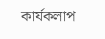কার্যকলাপ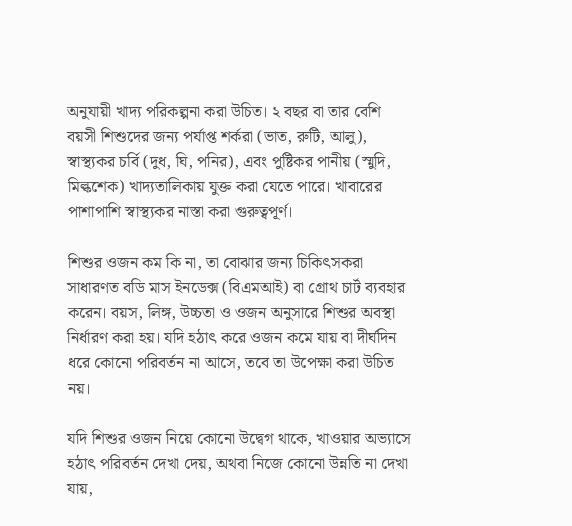অনুযায়ী খাদ্য পরিকল্পনা করা উচিত। ২ বছর বা তার বেশি বয়সী শিশুদের জন্য পর্যাপ্ত শর্করা (ভাত, রুটি, আলু), স্বাস্থ্যকর চর্বি (দুধ, ঘি, পনির), এবং পুষ্টিকর পানীয় (স্মুদি, মিল্কশেক) খাদ্যতালিকায় যুক্ত করা যেতে পারে। খাবারের পাশাপাশি স্বাস্থ্যকর নাস্তা করা গুরুত্বপূর্ণ।

শিশুর ওজন কম কি না, তা বোঝার জন্য চিকিৎসকরা সাধারণত বডি মাস ইনডেক্স (বিএমআই) বা গ্রোথ চার্ট ব্যবহার করেন। বয়স, লিঙ্গ, উচ্চতা ও ওজন অনুসারে শিশুর অবস্থা নির্ধারণ করা হয়। যদি হঠাৎ করে ওজন কমে যায় বা দীর্ঘদিন ধরে কোনো পরিবর্তন না আসে, তবে তা উপেক্ষা করা উচিত নয়।

যদি শিশুর ওজন নিয়ে কোনো উদ্বেগ থাকে, খাওয়ার অভ্যাসে হঠাৎ পরিবর্তন দেখা দেয়, অথবা নিজে কোনো উন্নতি না দেখা যায়,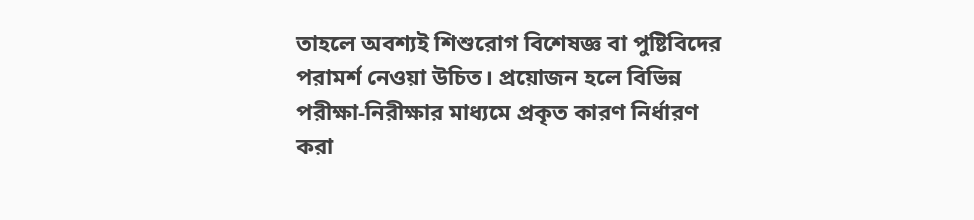তাহলে অবশ্যই শিশুরোগ বিশেষজ্ঞ বা পুষ্টিবিদের পরামর্শ নেওয়া উচিত। প্রয়োজন হলে বিভিন্ন পরীক্ষা-নিরীক্ষার মাধ্যমে প্রকৃত কারণ নির্ধারণ করা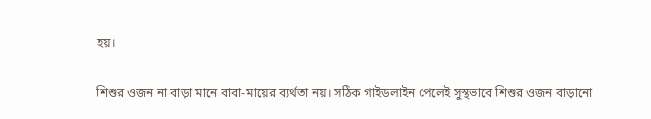হয়।

শিশুর ওজন না বাড়া মানে বাবা-মায়ের ব্যর্থতা নয়। সঠিক গাইডলাইন পেলেই সুস্থভাবে শিশুর ওজন বাড়ানো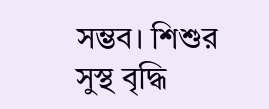সম্ভব। শিশুর সুস্থ বৃদ্ধি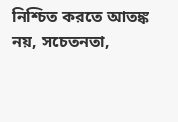নিশ্চিত করতে আতঙ্ক নয়, সচেতনতা,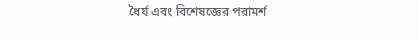ধৈর্য এবং বিশেষজ্ঞের পরামর্শ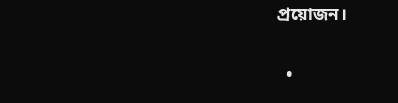প্রয়োজন।

  •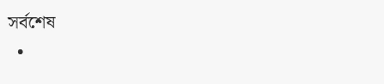সর্বশেষ
  •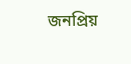জনপ্রিয়